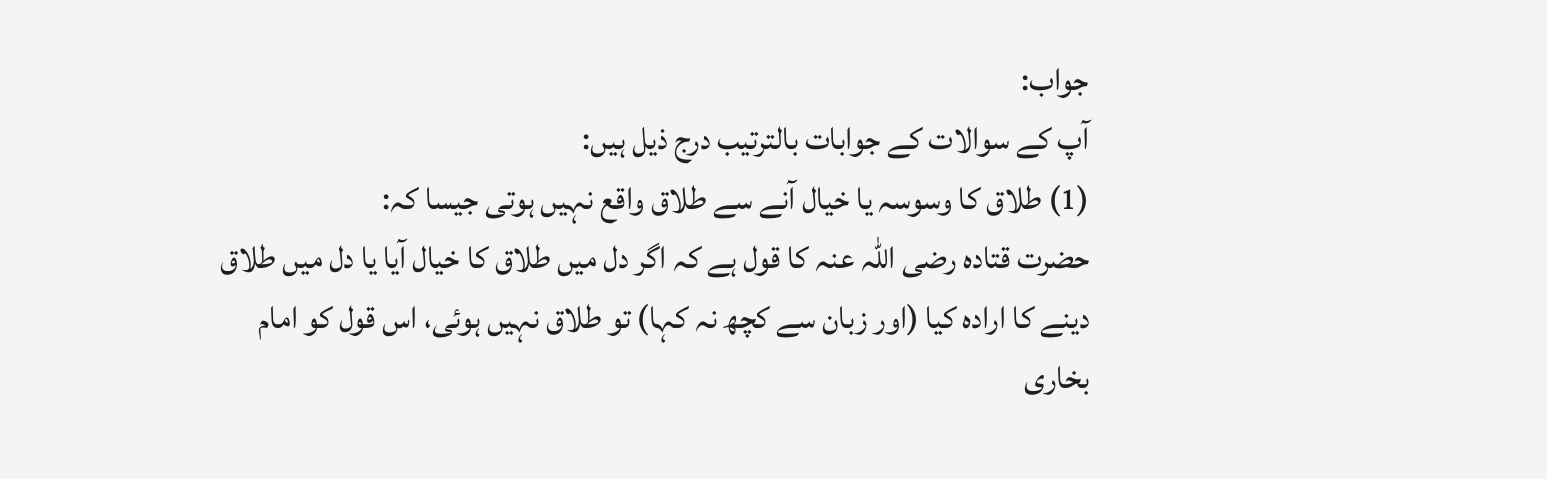جواب:
آپ کے سوالات کے جوابات بالترتیب درج ذیل ہیں:
(1) طلاق کا وسوسہ یا خیال آنے سے طلاق واقع نہیں ہوتی جیسا کہ:
حضرت قتادہ رضی اللہ عنہ کا قول ہے کہ اگر دل میں طلاق کا خیال آیا یا دل میں طلاق دینے کا ارادہ کیا (اور زبان سے کچھ نہ کہا) تو طلاق نہیں ہوئی، اس قول کو امام بخاری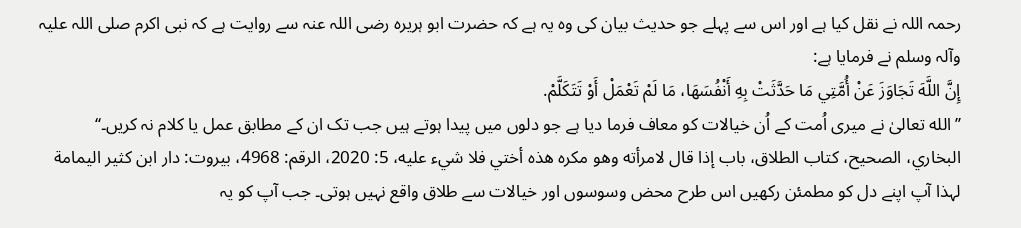رحمہ اللہ نے نقل کیا ہے اور اس سے پہلے جو حدیث بیان کی وہ یہ ہے کہ حضرت ابو ہریرہ رضی اللہ عنہ سے روایت ہے کہ نبی اکرم صلی اللہ علیہ وآلہ وسلم نے فرمایا ہے:
إِنَّ اللَّهَ تَجَاوَزَ عَنْ أُمَّتِي مَا حَدَّثَتْ بِهِ أَنْفُسَهَا، مَا لَمْ تَعْمَلْ أَوْ تَتَكَلَّمْ.
’’الله تعالیٰ نے میری اُمت کے اُن خیالات کو معاف فرما دیا ہے جو دلوں میں پیدا ہوتے ہیں جب تک ان کے مطابق عمل یا کلام نہ کریں۔‘‘
البخاري، الصحیح، كتاب الطلاق، باب إذا قال لامرأته وهو مكره هذه أختي فلا شيء عليه، 5: 2020، الرقم: 4968، بیروت: دار ابن کثیر الیمامة
لہذا آپ اپنے دل کو مطمئن رکھیں اس طرح محض وسوسوں اور خیالات سے طلاق واقع نہیں ہوتی۔ جب آپ کو یہ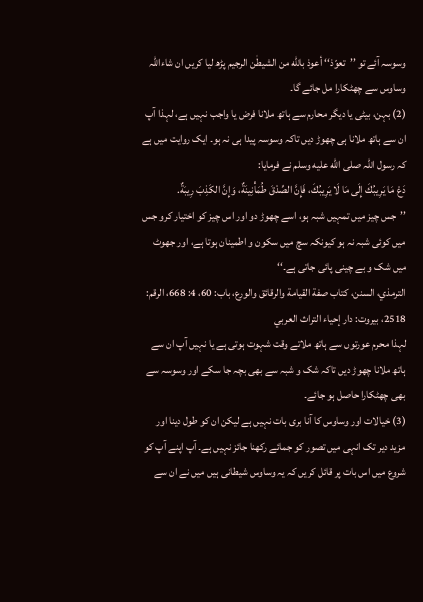وسوسہ آئے تو ’’تعوّذ‘‘ أعوذ باللّٰه من الشیطٰن الرجیم پڑھ لیا کریں ان شاءاللہ وساوس سے چھٹکارا مل جائے گا۔
(2) بہن، بیٹی یا دیگر محارم سے ہاتھ ملانا فرض یا واجب نہیں ہے، لہذا آپ ان سے ہاتھ ملانا ہی چھوڑ دیں تاکہ وسوسہ پیدا ہی نہ ہو۔ ایک روایت میں ہے کہ رسول اللہ صلى الله عليه وسلم نے فرمایا:
دَعْ مَا يَرِيبُكَ إِلَى مَا لَا يَرِيبُكَ، فَإِنَّ الصِّدْقَ طُمَأْنِينَةٌ، وَإِنَّ الكَذِبَ رِيبَةٌ.
’’جس چیز میں تمہیں شبہ ہو، اسے چھوڑ دو اور اس چیز کو اختیار کرو جس میں کوئی شبہ نہ ہو کیونکہ سچ میں سکون و اطمینان ہوتا ہے، اور جھوٹ میں شک و بے چینی پائی جاتی ہے۔‘‘
الترمذي، السنن، كتاب صفة القيامة والرقائق والورع، باب: 60، 4: 668، الرقم: 2518، بيروت: دار إحياء التراث العربي
لہذا محرم عورتوں سے ہاتھ ملاتے وقت شہوت ہوتی ہے یا نہیں آپ ان سے ہاتھ ملانا چھوڑ دیں تاکہ شک و شبہ سے بھی بچہ جا سکے اور وسوسہ سے بھی چھٹکارا حاصل ہو جائے۔
(3) خیالات اور وساوس کا آنا بری بات نہیں ہے لیکن ان کو طول دینا اور مزید دیر تک انہی میں تصور کو جمائے رکھنا جائز نہیں ہے۔ آپ اپنے آپ کو شروع میں اس بات پر قائل کریں کہ یہ وساوس شیطانی ہیں میں نے ان سے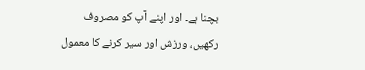بچنا ہے۔ اور اپنے آپ کو مصروف رکھیں، ورزش اور سیر کرنے کا معمول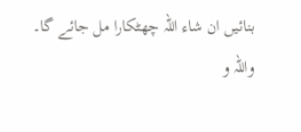بنائیں ان شاء اللہ چھٹکارا مل جائے گا۔
واللہ و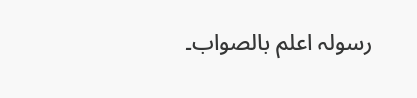رسولہ اعلم بالصواب۔